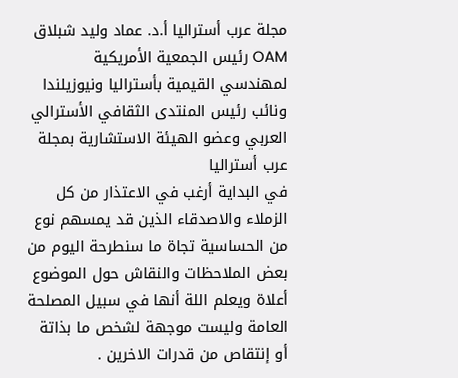مجلة عرب أستراليا أ.د. عماد وليد شبلاق OAM رئيس الجمعية الأمريكية لمهندسي القيمية بأستراليا ونيوزيلندا ونائب رئيس المنتدى الثقافي الأسترالي العربي وعضو الهيئة الاستشارية بمجلة عرب أستراليا
في البداية أرغب في الاعتذار من كل الزملاء والاصدقاء الذين قد يمسهم نوع من الحساسية تجاة ما سنطرحة اليوم من بعض الملاحظات والنقاش حول الموضوع أعلاة ويعلم اللة أنها في سبيل المصلحة العامة وليست موجهة لشخص ما بذاتة أو إنتقاص من قدرات الاخرين .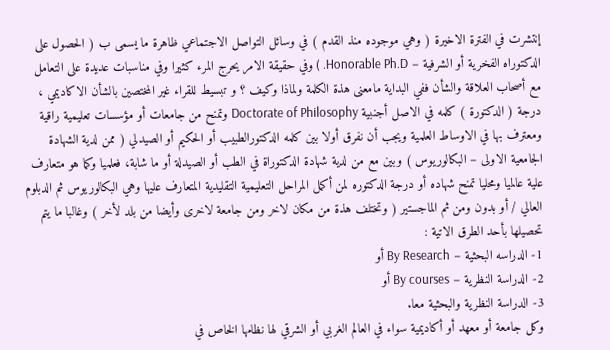إنتشرت في الفترة الاخيرة ( وهي موجوده منذ القدم ) في وسائل التواصل الاجتماعي ظاهرة ما يسمى ب ( الحصول على الدكتوراه الفخرية أو الشرفية – Honorable Ph.D. ) وفي حقيقة الامر يحرج المرء كثيرا وفي مناسبات عديدة على التعامل مع أصحاب العلاقة والشأن ففي البداية مامعنى هذة الكلمة ولماذا وكيف ؟ و تبسيط للقراء غير المختصين بالشأن الاكاديمي ، درجة ( الدكتورة ) كلمه في الاصل أجنبية Doctorate of Philosophy وتمنح من جامعات أو مؤسسات تعليمية راقية ومعترف بها في الاوساط العلمية ويجب أن نفرق أولا بين كلمه الدكتورالطبيب أو الحكيم أو الصيدلي ( ممن لدية الشهادة الجامعية الاولى – البكالوريوس ) وبين مع من لدية شهادة الدكتوراة في الطب أو الصيدلة أو ما شابة، فعلميا وكما هو متعارف علية عالميا ومحليا تمنح شهاده أو درجة الدكتوره لمن أكمل المراحل التعليمية التقليدية المتعارف عليها وهي البكالوريوس ثم الدبلوم العالي / أو بدون ومن ثم الماجستير ( وتختلف هذة من مكان لاخر ومن جامعة لاخرى وأيضا من بلد لأخر ) وغالبا ما يتم تحصيلها بأحد الطرق الاتية :
1- الدراسه البحثية – By Research أو
2- الدراسة النظرية – By courses أو
3- الدراسة النظرية والبحثية معا.
وكل جامعة أو معهد أو أكاديمية سواء في العالم الغربي أو الشرقي لها نظامها الخاص في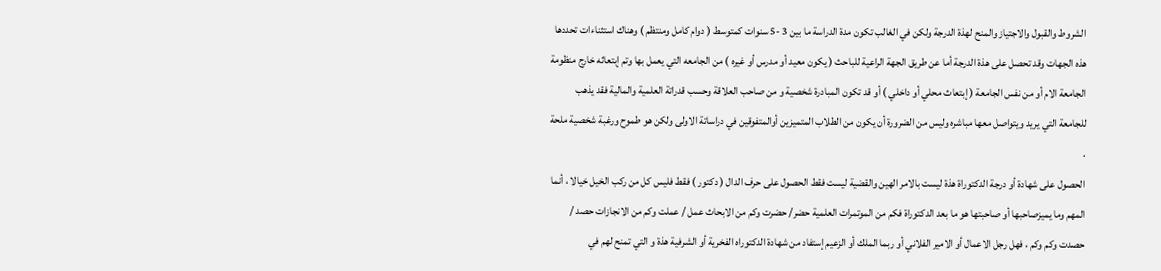الشروط والقبول والاجتياز والمنح لهذة الدرجة ولكن في الغالب تكون مدة الدراسة ما بين 3 -5 سنوات كمتوسط ( دوام كامل ومنتظم ) وهناك استثناءات تحددها هذه الجهات وقد تحصل على هذة الدرجة أما عن طريق الجهة الراعية للباحث ( يكون معيد أو مدرس أو غيره ) من الجامعه التي يعمل بها وتم إبتعاثه خارج منظومة الجامعة الام أو من نفس الجامعة ( إبتعاث محلي أو داخلي ) أو قد تكون المبادرة شخصية و من صاحب العلاقة وحسب قدراتة العلمية والمالية فقد يذهب للجامعة التي يريد ويتواصل معها مباشره وليس من الضرورة أن يكون من الطلاب المتميزين أوالمتفوقين في دراساتة الاولى ولكن هو طموح ورغبة شخصية ملحة .
الحصول على شهادة أو درجة الدكتوراة هذة ليست بالامر الهين والقضية ليست فقط الحصول على حرف الدال ( دكتور ) فقط فليس كل من ركب الخيل خيالا ، أنما المهم وما يميزصاحبها أو صاحبتها هو ما بعد الدكتوراة فكم من الموتمرات العلمية حضر/ حضرت وكم من الابحاث عمل / عملت وكم من الانجازات حصد / حصدت وكم وكم ، فهل رجل الاعمال أو الامير الفلاني أو ربما الملك أو الزعيم إستفاد من شهادة الدكتوراه الفخرية أو الشرفية هذة و التي تمنح لهم في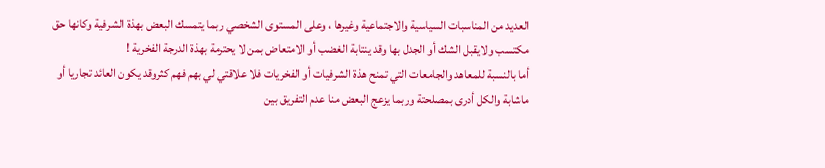العديد من المناسبات السياسية والاجتماعية وغيرها ، وعلى المستوى الشخصي ربما يتمسك البعض بهذة الشرفية وكانها حق مكتسب ولايقبل الشك أو الجدل بها وقد ينتابة الغضب أو الامتعاض بمن لا يحترمة بهذة الدرجة الفخرية !
أما بالنسبة للمعاهد والجامعات التي تمنح هذة الشرفيات أو الفخريات فلا علاقتي لي بهم فهم كثروقد يكون العائد تجاريا أو ماشابة والكل أدرى بمصلحتة وربما يزعج البعض منا عدم التفريق بين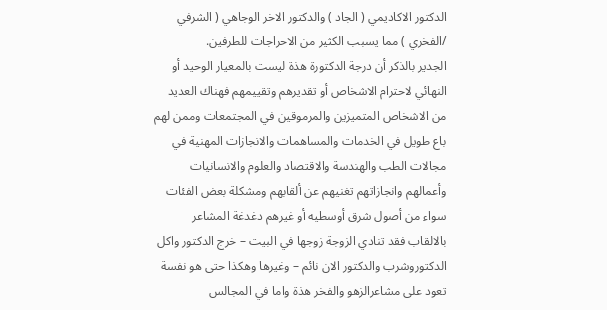الدكتور الاكاديمي ( الجاد ) والدكتور الاخر الوجاهي ( الشرفي /الفخري ) مما يسبب الكثير من الاحراجات للطرفين.
الجدير بالذكر أن درجة الدكتورة هذة ليست بالمعيار الوحيد أو النهائي لاحترام الاشخاص أو تقديرهم وتقييمهم فهناك العديد من الاشخاص المتميزين والمرموقين في المجتمعات وممن لهم باع طويل في الخدمات والمساهمات والانجازات المهنية في مجالات الطب والهندسة والاقتصاد والعلوم والانسانيات وأعمالهم وانجازاتهم تغنيهم عن ألقابهم ومشكلة بعض الفئات سواء من أصول شرق أوسطيه أو غيرهم دغدغة المشاعر بالالقاب فقد تنادي الزوجة زوجها في البيت – خرج الدكتور واكل الدكتوروشرب والدكتور الان نائم – وغيرها وهكذا حتى هو نفسة تعود على مشاعرالزهو والفخر هذة واما في المجالس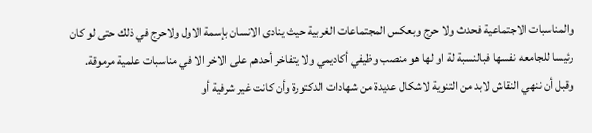والمناسبات الاجتماعية فحدث ولا حرج وبعكس المجتماعات الغربية حيث ينادى الانسان بإسمة الاول ولاحرج في ذلك حتى لو كان رئيسا للجامعه نفسها فبالنسبة لة او لها هو منصب وظيفي أكاديمي ولا يتفاخر أحدهم على الاخر الا في مناسبات علمية مرموقة.
وقبل أن ننهي النقاش لابد من التنوية لاشكال عديدة من شهادات الدكتورة وأن كانت غير شرفية أو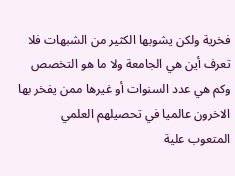فخرية ولكن يشوبها الكثير من الشبهات فلا تعرف أين هي الجامعة ولا ما هو التخصص وكم هي عدد السنوات أو غيرها ممن يفخر بها الاخرون عالميا في تحصيلهم العلمي المتعوب علية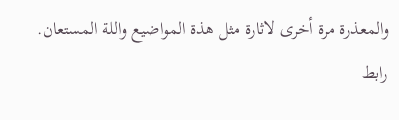والمعذرة مرة أخرى لاثارة مثل هذة المواضيع واللة المستعان.
رابط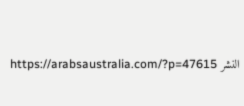النشر https://arabsaustralia.com/?p=47615